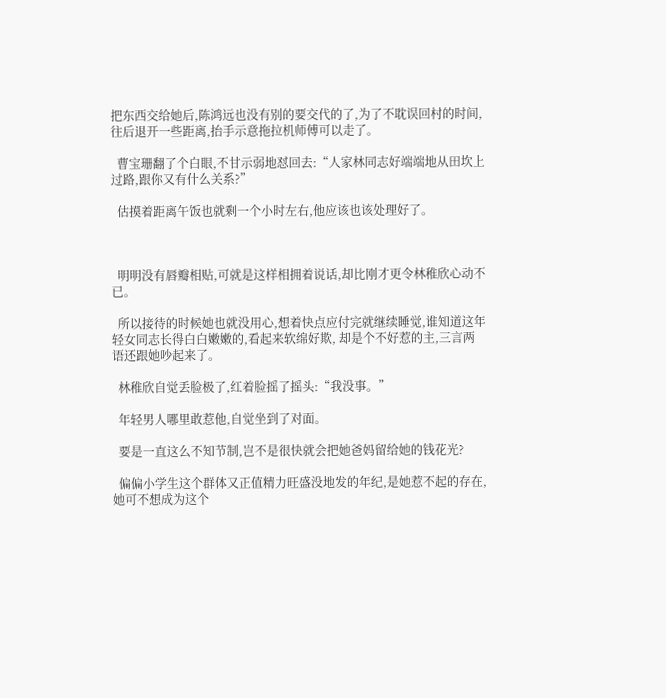把东西交给她后,陈鸿远也没有别的要交代的了,为了不耽误回村的时间,往后退开一些距离,抬手示意拖拉机师傅可以走了。

  曹宝珊翻了个白眼,不甘示弱地怼回去:“人家林同志好端端地从田坎上过路,跟你又有什么关系?”

  估摸着距离午饭也就剩一个小时左右,他应该也该处理好了。



  明明没有唇瓣相贴,可就是这样相拥着说话,却比刚才更令林稚欣心动不已。

  所以接待的时候她也就没用心,想着快点应付完就继续睡觉,谁知道这年轻女同志长得白白嫩嫩的,看起来软绵好欺, 却是个不好惹的主,三言两语还跟她吵起来了。

  林稚欣自觉丢脸极了,红着脸摇了摇头:“我没事。”

  年轻男人哪里敢惹他,自觉坐到了对面。

  要是一直这么不知节制,岂不是很快就会把她爸妈留给她的钱花光?

  偏偏小学生这个群体又正值精力旺盛没地发的年纪,是她惹不起的存在,她可不想成为这个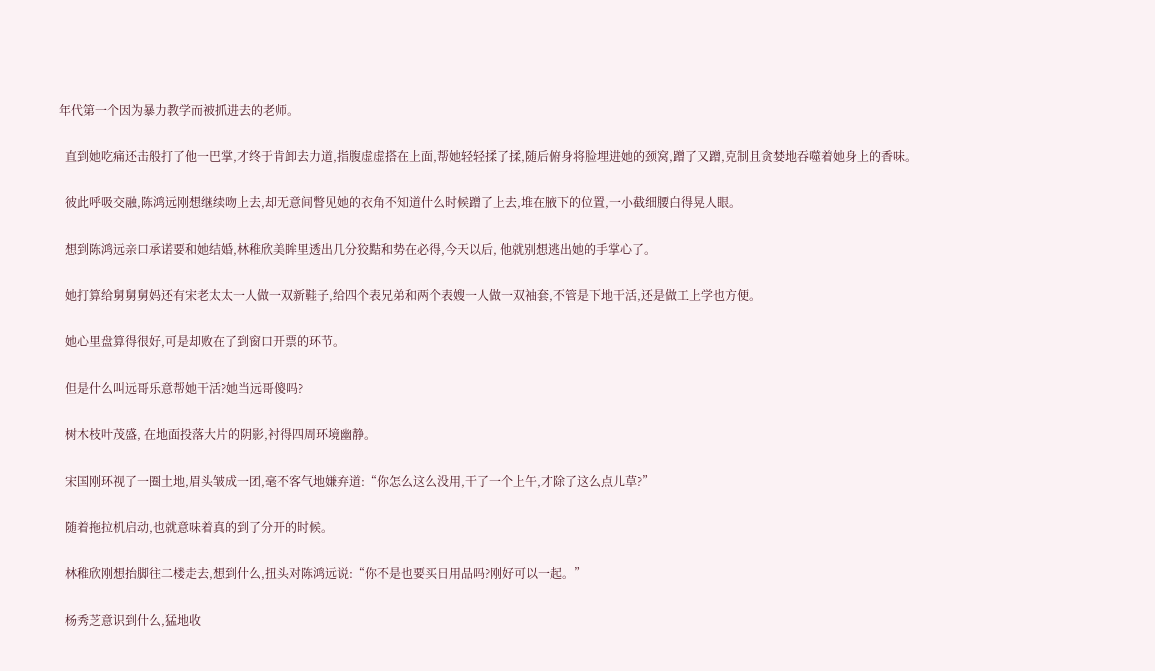年代第一个因为暴力教学而被抓进去的老师。

  直到她吃痛还击般打了他一巴掌,才终于肯卸去力道,指腹虚虚搭在上面,帮她轻轻揉了揉,随后俯身将脸埋进她的颈窝,蹭了又蹭,克制且贪婪地吞噬着她身上的香味。

  彼此呼吸交融,陈鸿远刚想继续吻上去,却无意间瞥见她的衣角不知道什么时候蹭了上去,堆在腋下的位置,一小截细腰白得晃人眼。

  想到陈鸿远亲口承诺要和她结婚,林稚欣美眸里透出几分狡黠和势在必得,今天以后, 他就别想逃出她的手掌心了。

  她打算给舅舅舅妈还有宋老太太一人做一双新鞋子,给四个表兄弟和两个表嫂一人做一双袖套,不管是下地干活,还是做工上学也方便。

  她心里盘算得很好,可是却败在了到窗口开票的环节。

  但是什么叫远哥乐意帮她干活?她当远哥傻吗?

  树木枝叶茂盛, 在地面投落大片的阴影,衬得四周环境幽静。

  宋国刚环视了一圈土地,眉头皱成一团,毫不客气地嫌弃道:“你怎么这么没用,干了一个上午,才除了这么点儿草?”

  随着拖拉机启动,也就意味着真的到了分开的时候。

  林稚欣刚想抬脚往二楼走去,想到什么,扭头对陈鸿远说:“你不是也要买日用品吗?刚好可以一起。”

  杨秀芝意识到什么,猛地收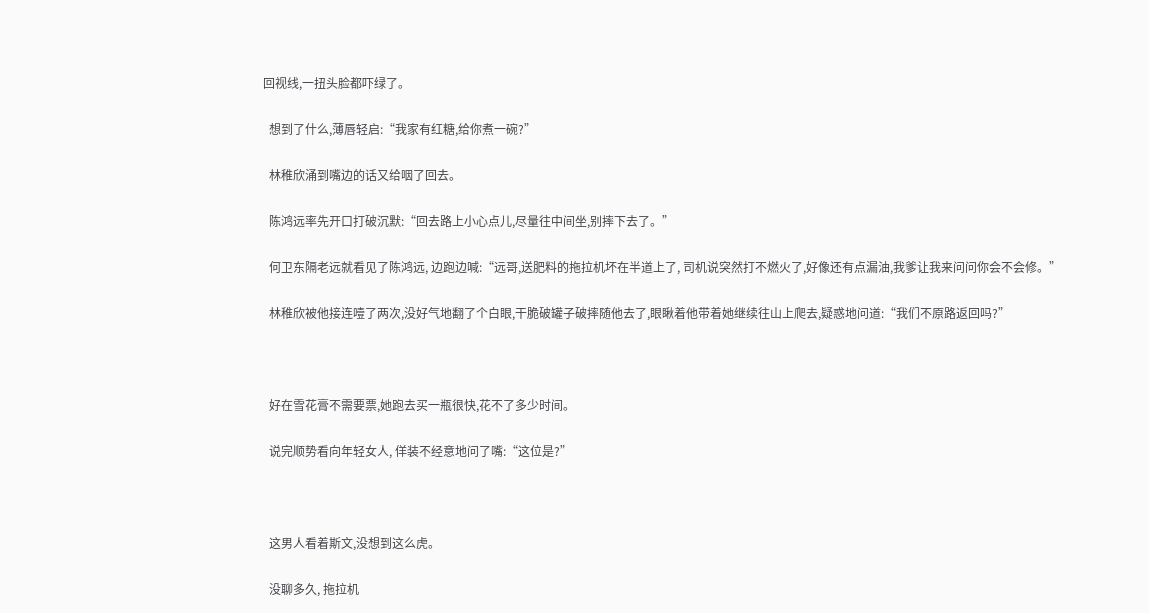回视线,一扭头脸都吓绿了。

  想到了什么,薄唇轻启:“我家有红糖,给你煮一碗?”

  林稚欣涌到嘴边的话又给咽了回去。

  陈鸿远率先开口打破沉默:“回去路上小心点儿,尽量往中间坐,别摔下去了。”

  何卫东隔老远就看见了陈鸿远, 边跑边喊:“远哥,送肥料的拖拉机坏在半道上了, 司机说突然打不燃火了,好像还有点漏油,我爹让我来问问你会不会修。”

  林稚欣被他接连噎了两次,没好气地翻了个白眼,干脆破罐子破摔随他去了,眼瞅着他带着她继续往山上爬去,疑惑地问道:“我们不原路返回吗?”



  好在雪花膏不需要票,她跑去买一瓶很快,花不了多少时间。

  说完顺势看向年轻女人, 佯装不经意地问了嘴:“这位是?”



  这男人看着斯文,没想到这么虎。

  没聊多久, 拖拉机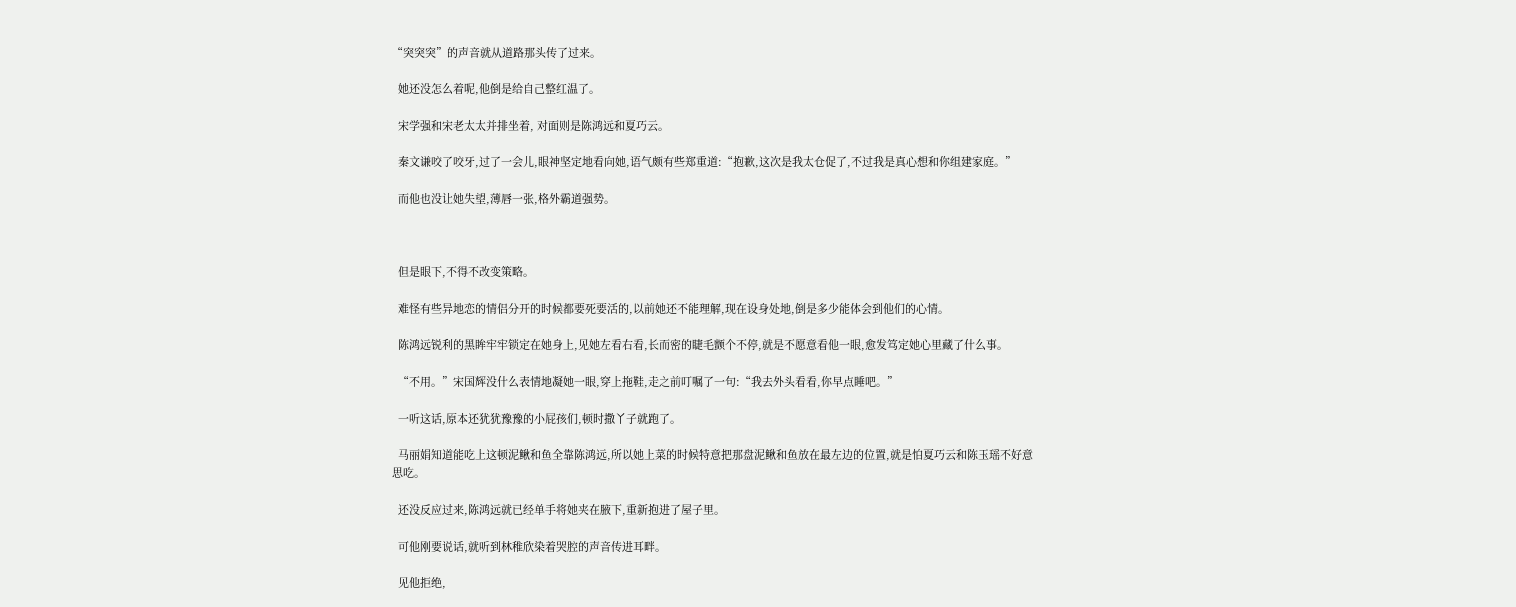“突突突”的声音就从道路那头传了过来。

  她还没怎么着呢,他倒是给自己整红温了。

  宋学强和宋老太太并排坐着, 对面则是陈鸿远和夏巧云。

  秦文谦咬了咬牙,过了一会儿,眼神坚定地看向她,语气颇有些郑重道:“抱歉,这次是我太仓促了,不过我是真心想和你组建家庭。”

  而他也没让她失望,薄唇一张,格外霸道强势。



  但是眼下,不得不改变策略。

  难怪有些异地恋的情侣分开的时候都要死要活的,以前她还不能理解,现在设身处地,倒是多少能体会到他们的心情。

  陈鸿远锐利的黑眸牢牢锁定在她身上,见她左看右看,长而密的睫毛颤个不停,就是不愿意看他一眼,愈发笃定她心里藏了什么事。

  “不用。”宋国辉没什么表情地凝她一眼,穿上拖鞋,走之前叮嘱了一句:“我去外头看看,你早点睡吧。”

  一听这话,原本还犹犹豫豫的小屁孩们,顿时撒丫子就跑了。

  马丽娟知道能吃上这顿泥鳅和鱼全靠陈鸿远,所以她上菜的时候特意把那盘泥鳅和鱼放在最左边的位置,就是怕夏巧云和陈玉瑶不好意思吃。

  还没反应过来,陈鸿远就已经单手将她夹在腋下,重新抱进了屋子里。

  可他刚要说话,就听到林稚欣染着哭腔的声音传进耳畔。

  见他拒绝,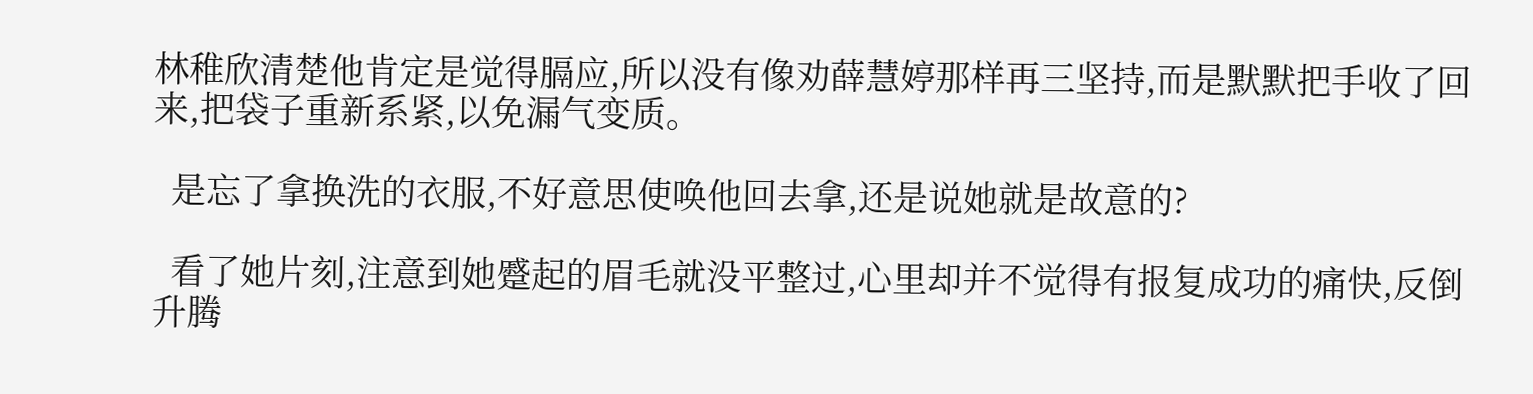林稚欣清楚他肯定是觉得膈应,所以没有像劝薛慧婷那样再三坚持,而是默默把手收了回来,把袋子重新系紧,以免漏气变质。

  是忘了拿换洗的衣服,不好意思使唤他回去拿,还是说她就是故意的?

  看了她片刻,注意到她蹙起的眉毛就没平整过,心里却并不觉得有报复成功的痛快,反倒升腾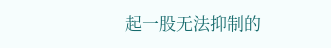起一股无法抑制的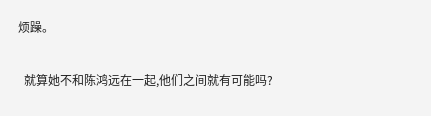烦躁。

  就算她不和陈鸿远在一起,他们之间就有可能吗?